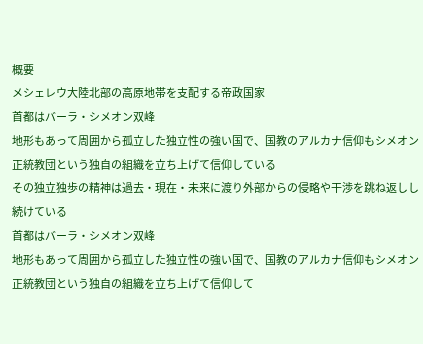概要
メシェレウ大陸北部の高原地帯を支配する帝政国家
首都はバーラ・シメオン双峰
地形もあって周囲から孤立した独立性の強い国で、国教のアルカナ信仰もシメオン正統教団という独自の組織を立ち上げて信仰している
その独立独歩の精神は過去・現在・未来に渡り外部からの侵略や干渉を跳ね返しし続けている
首都はバーラ・シメオン双峰
地形もあって周囲から孤立した独立性の強い国で、国教のアルカナ信仰もシメオン正統教団という独自の組織を立ち上げて信仰して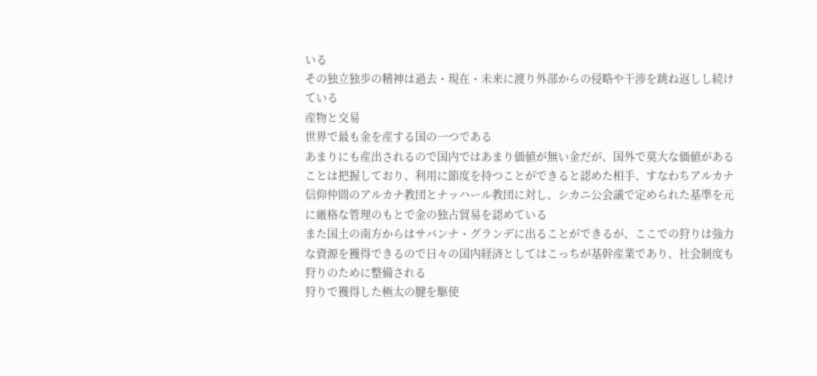いる
その独立独歩の精神は過去・現在・未来に渡り外部からの侵略や干渉を跳ね返しし続けている
産物と交易
世界で最も金を産する国の一つである
あまりにも産出されるので国内ではあまり価値が無い金だが、国外で莫大な価値があることは把握しており、利用に節度を持つことができると認めた相手、すなわちアルカナ信仰仲間のアルカナ教団とナッハール教団に対し、シカニ公会議で定められた基準を元に厳格な管理のもとで金の独占貿易を認めている
また国土の南方からはサバンナ・グランデに出ることができるが、ここでの狩りは強力な資源を獲得できるので日々の国内経済としてはこっちが基幹産業であり、社会制度も狩りのために整備される
狩りで獲得した極太の腱を駆使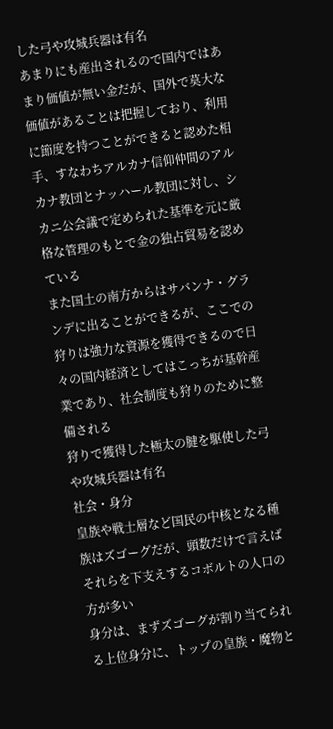した弓や攻城兵器は有名
あまりにも産出されるので国内ではあまり価値が無い金だが、国外で莫大な価値があることは把握しており、利用に節度を持つことができると認めた相手、すなわちアルカナ信仰仲間のアルカナ教団とナッハール教団に対し、シカニ公会議で定められた基準を元に厳格な管理のもとで金の独占貿易を認めている
また国土の南方からはサバンナ・グランデに出ることができるが、ここでの狩りは強力な資源を獲得できるので日々の国内経済としてはこっちが基幹産業であり、社会制度も狩りのために整備される
狩りで獲得した極太の腱を駆使した弓や攻城兵器は有名
社会・身分
皇族や戦士層など国民の中核となる種族はズゴーグだが、頭数だけで言えばそれらを下支えするコボルトの人口の方が多い
身分は、まずズゴーグが割り当てられる上位身分に、トップの皇族・魔物と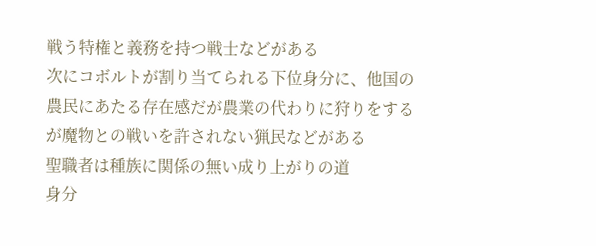戦う特権と義務を持つ戦士などがある
次にコボルトが割り当てられる下位身分に、他国の農民にあたる存在感だが農業の代わりに狩りをするが魔物との戦いを許されない猟民などがある
聖職者は種族に関係の無い成り上がりの道
身分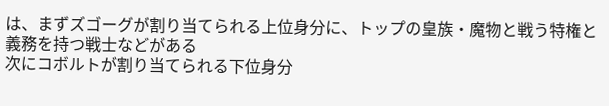は、まずズゴーグが割り当てられる上位身分に、トップの皇族・魔物と戦う特権と義務を持つ戦士などがある
次にコボルトが割り当てられる下位身分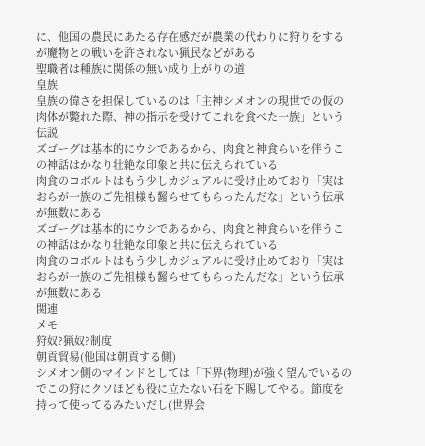に、他国の農民にあたる存在感だが農業の代わりに狩りをするが魔物との戦いを許されない猟民などがある
聖職者は種族に関係の無い成り上がりの道
皇族
皇族の偉さを担保しているのは「主神シメオンの現世での仮の肉体が斃れた際、神の指示を受けてこれを食べた一族」という伝説
ズゴーグは基本的にウシであるから、肉食と神食らいを伴うこの神話はかなり壮絶な印象と共に伝えられている
肉食のコボルトはもう少しカジュアルに受け止めており「実はおらが一族のご先祖様も齧らせてもらったんだな」という伝承が無数にある
ズゴーグは基本的にウシであるから、肉食と神食らいを伴うこの神話はかなり壮絶な印象と共に伝えられている
肉食のコボルトはもう少しカジュアルに受け止めており「実はおらが一族のご先祖様も齧らせてもらったんだな」という伝承が無数にある
関連
メモ
狩奴?猟奴?制度
朝貢貿易(他国は朝貢する側)
シメオン側のマインドとしては「下界(物理)が強く望んでいるのでこの狩にクソほども役に立たない石を下賜してやる。節度を持って使ってるみたいだし(世界会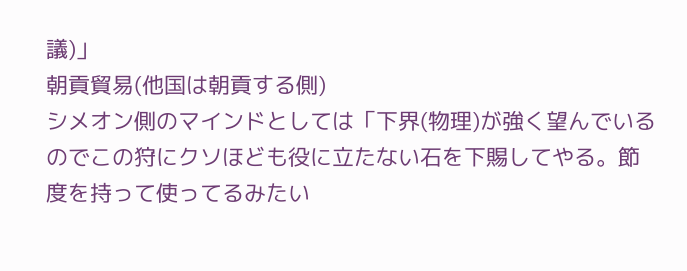議)」
朝貢貿易(他国は朝貢する側)
シメオン側のマインドとしては「下界(物理)が強く望んでいるのでこの狩にクソほども役に立たない石を下賜してやる。節度を持って使ってるみたい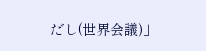だし(世界会議)」